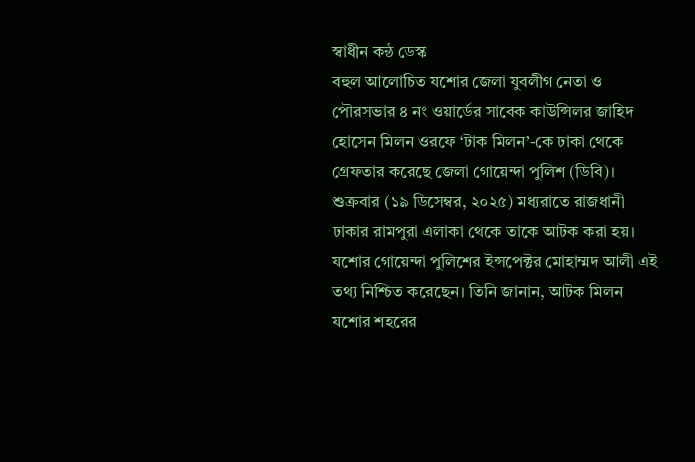স্বাধীন কন্ঠ ডেস্ক
বহুল আলোচিত যশোর জেলা যুবলীগ নেতা ও পৌরসভার ৪ নং ওয়ার্ডের সাবেক কাউন্সিলর জাহিদ হোসেন মিলন ওরফে ‘টাক মিলন’-কে ঢাকা থেকে গ্রেফতার করেছে জেলা গোয়েন্দা পুলিশ (ডিবি)। শুক্রবার (১৯ ডিসেম্বর, ২০২৫) মধ্যরাতে রাজধানী ঢাকার রামপুরা এলাকা থেকে তাকে আটক করা হয়।
যশোর গোয়েন্দা পুলিশের ইন্সপেক্টর মোহাম্মদ আলী এই তথ্য নিশ্চিত করেছেন। তিনি জানান, আটক মিলন যশোর শহরের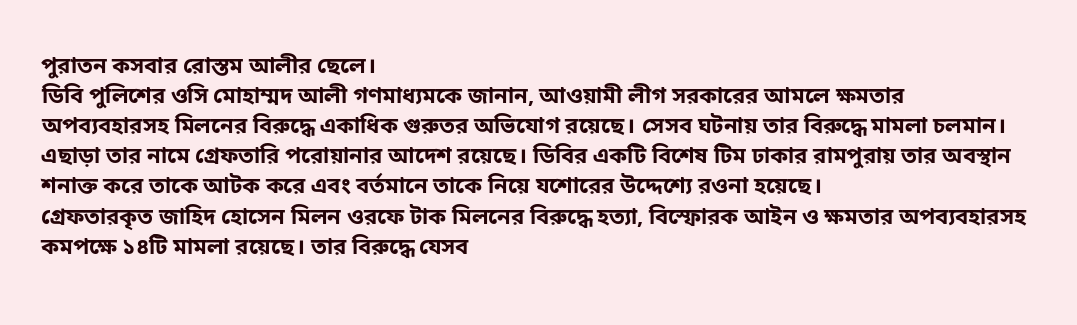পুরাতন কসবার রোস্তম আলীর ছেলে।
ডিবি পুলিশের ওসি মোহাম্মদ আলী গণমাধ্যমকে জানান, আওয়ামী লীগ সরকারের আমলে ক্ষমতার অপব্যবহারসহ মিলনের বিরুদ্ধে একাধিক গুরুতর অভিযোগ রয়েছে। সেসব ঘটনায় তার বিরুদ্ধে মামলা চলমান। এছাড়া তার নামে গ্রেফতারি পরোয়ানার আদেশ রয়েছে। ডিবির একটি বিশেষ টিম ঢাকার রামপুরায় তার অবস্থান শনাক্ত করে তাকে আটক করে এবং বর্তমানে তাকে নিয়ে যশোরের উদ্দেশ্যে রওনা হয়েছে।
গ্রেফতারকৃত জাহিদ হোসেন মিলন ওরফে টাক মিলনের বিরুদ্ধে হত্যা, বিস্ফোরক আইন ও ক্ষমতার অপব্যবহারসহ কমপক্ষে ১৪টি মামলা রয়েছে। তার বিরুদ্ধে যেসব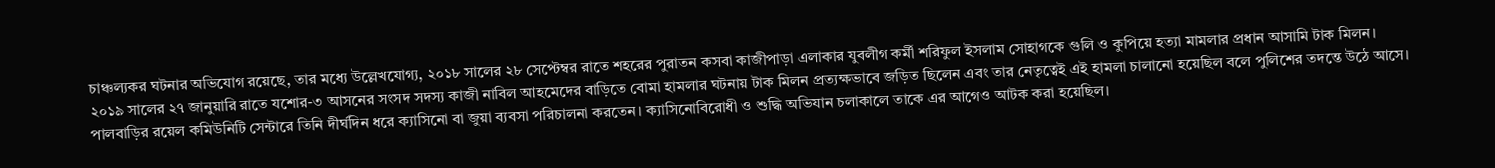চাঞ্চল্যকর ঘটনার অভিযোগ রয়েছে, তার মধ্যে উল্লেখযোগ্য, ২০১৮ সালের ২৮ সেপ্টেম্বর রাতে শহরের পুরাতন কসবা কাজীপাড়া এলাকার যুবলীগ কর্মী শরিফুল ইসলাম সোহাগকে গুলি ও কুপিয়ে হত্যা মামলার প্রধান আসামি টাক মিলন।
২০১৯ সালের ২৭ জানুয়ারি রাতে যশোর-৩ আসনের সংসদ সদস্য কাজী নাবিল আহমেদের বাড়িতে বোমা হামলার ঘটনায় টাক মিলন প্রত্যক্ষভাবে জড়িত ছিলেন এবং তার নেতৃত্বেই এই হামলা চালানো হয়েছিল বলে পুলিশের তদন্তে উঠে আসে।
পালবাড়ির রয়েল কমিউনিটি সেন্টারে তিনি দীর্ঘদিন ধরে ক্যাসিনো বা জুয়া ব্যবসা পরিচালনা করতেন। ক্যাসিনোবিরোধী ও শুদ্ধি অভিযান চলাকালে তাকে এর আগেও আটক করা হয়েছিল।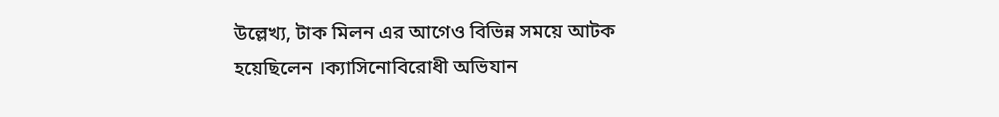উল্লেখ্য, টাক মিলন এর আগেও বিভিন্ন সময়ে আটক হয়েছিলেন ।ক্যাসিনোবিরোধী অভিযান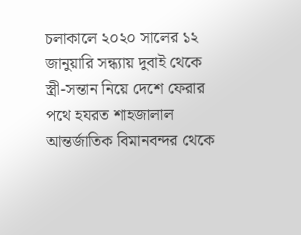চলাকালে ২০২০ সালের ১২ জানুয়ারি সন্ধ্যায় দুবাই থেকে স্ত্রী-সন্তান নিয়ে দেশে ফেরার পথে হযরত শাহজালাল আন্তর্জাতিক বিমানবন্দর থেকে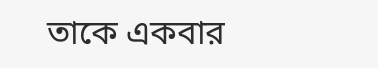তাকে একবার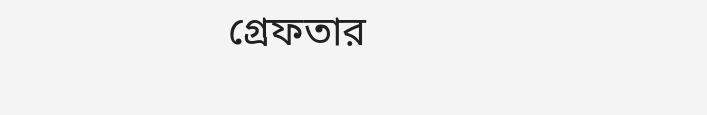গ্রেফতার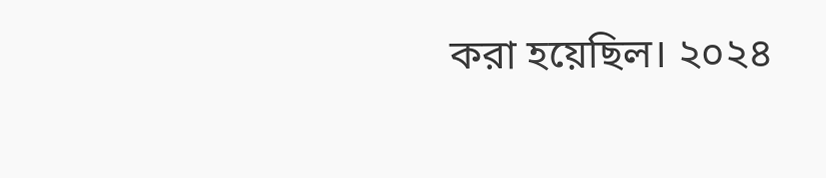করা হয়েছিল। ২০২৪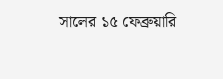সালের ১৫ ফেব্রুয়ারি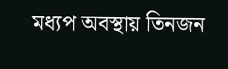মধ্যপ অবস্থায় তিনজন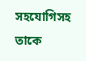সহযোগিসহ তাকে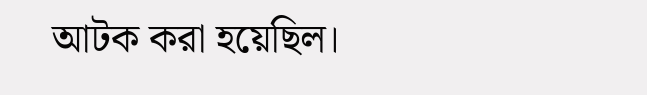আটক করা হয়েছিল।